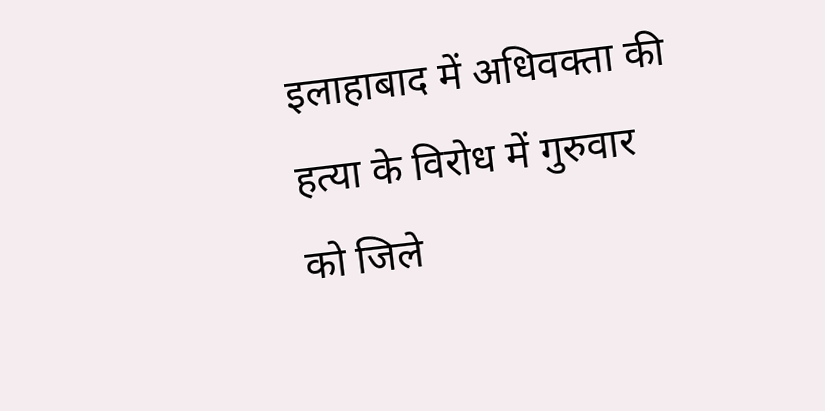इलाहाबाद में अधिवक्ता की हत्या के विरोध में गुरुवार
को जिले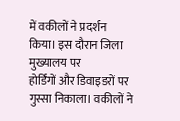में वकीलों ने प्रदर्शन किया। इस दौरान जिला मुख्यालय पर
होर्डिंगों और डिवाइडरों पर गुस्सा निकाला। वकीलों ने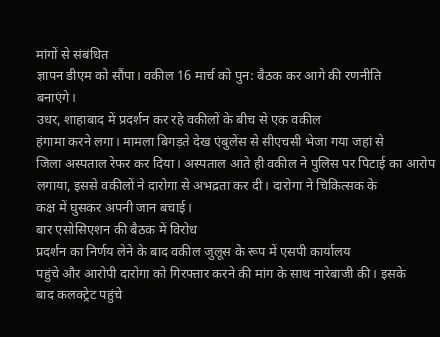मांगों से संबंधित
ज्ञापन डीएम को सौंपा। वकील 16 मार्च को पुन: बैठक कर आगे की रणनीति
बनाएंगे।
उधर, शाहाबाद में प्रदर्शन कर रहे वकीलों के बीच से एक वकील
हंगामा करने लगा। मामला बिगड़ते देख एंबुलेंस से सीएचसी भेजा गया जहां से
जिला अस्पताल रेफर कर दिया। अस्पताल आते ही वकील ने पुलिस पर पिटाई का आरोप
लगाया, इससे वकीलों ने दारोगा से अभद्रता कर दी। दारोगा ने चिकित्सक के
कक्ष में घुसकर अपनी जान बचाई।
बार एसोसिएशन की बैठक में विरोध
प्रदर्शन का निर्णय लेने के बाद वकील जुलूस के रूप में एसपी कार्यालय
पहुंचे और आरोपी दारोगा को गिरफ्तार करने की मांग के साथ नारेबाजी की। इसके
बाद कलक्ट्रेट पहुंचे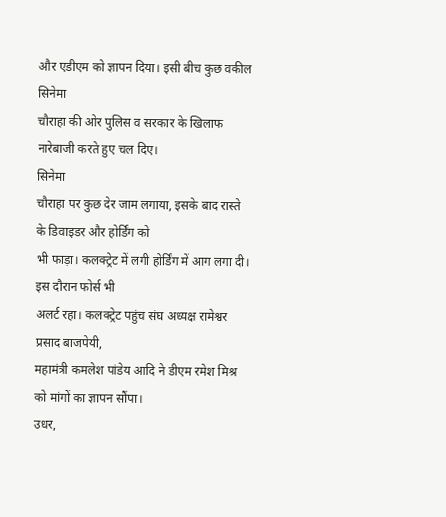और एडीएम को ज्ञापन दिया। इसी बीच कुछ वकील सिनेमा
चौराहा की ओर पुलिस व सरकार के खिलाफ नारेबाजी करते हुए चल दिए।
सिनेमा
चौराहा पर कुछ देर जाम लगाया, इसके बाद रास्ते के डिवाइडर और होर्डिंग को
भी फाड़ा। कलक्ट्रेट में लगी होर्डिंग में आग लगा दी। इस दौरान फोर्स भी
अलर्ट रहा। कलक्ट्रेट पहुंच संघ अध्यक्ष रामेश्वर प्रसाद बाजपेयी,
महामंत्री कमलेश पांडेय आदि ने डीएम रमेश मिश्र को मांगों का ज्ञापन सौंपा।
उधर,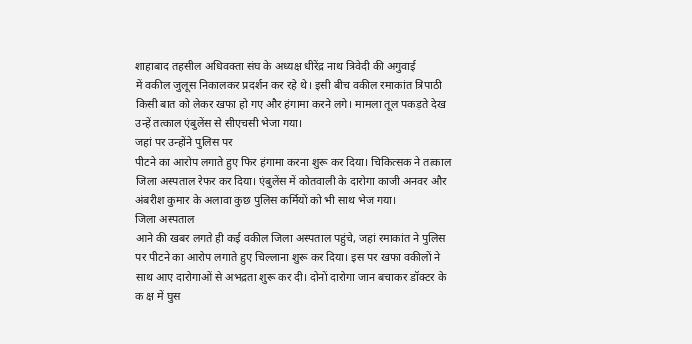शाहाबाद तहसील अधिवक्ता संघ के अध्यक्ष धीरेंद्र नाथ त्रिवेदी की अगुवाई
में वकील जुलूस निकालकर प्रदर्शन कर रहे थे। इसी बीच वकील रमाकांत त्रिपाठी
किसी बात को लेकर खफा हो गए और हंगामा करने लगे। मामला तूल पकड़ते देख
उन्हें तत्काल एंबुलेंस से सीएचसी भेजा गया।
जहां पर उन्होंने पुलिस पर
पीटने का आरोप लगाते हुए फिर हंगामा करना शुरू कर दिया। चिकित्सक ने तत्काल
जिला अस्पताल रेफर कर दिया। एंबुलेंस में कोतवाली के दारोगा काजी अनवर और
अंबरीश कुमार के अलावा कुछ पुलिस कर्मियों को भी साथ भेज गया।
जिला अस्पताल
आने की खबर लगते ही कई वकील जिला अस्पताल पहुंचे, जहां रमाकांत ने पुलिस
पर पीटने का आरोप लगाते हुए चिल्लाना शुरू कर दिया। इस पर खफा वकीलों ने
साथ आए दारोगाओं से अभद्रता शुरू कर दी। दोनों दारोगा जान बचाकर डॉक्टर के
क क्ष में घुस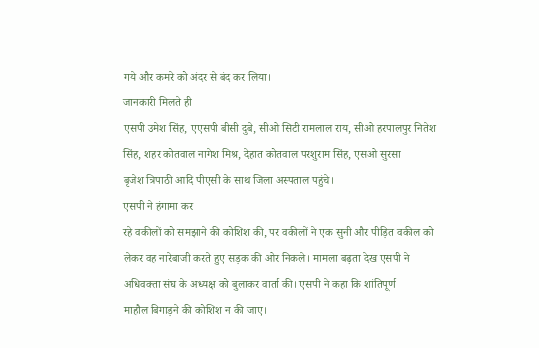गये और कमरे को अंदर से बंद कर लिया।
जानकारी मिलते ही
एसपी उमेश सिंह, एएसपी बीसी दुबे, सीओ सिटी रामलाल राय, सीओ हरपालपुर नितेश
सिंह, शहर कोतवाल नागेश मिश्र, देहात कोतवाल परशुराम सिंह, एसओ सुरसा
बृजेश त्रिपाठी आदि पीएसी के साथ जिला अस्पताल पहुंचे।
एसपी ने हंगामा कर
रहे वकीलों को समझाने की कोशिश की, पर वकीलों ने एक सुनी और पीड़ित वकील को
लेकर वह नारेबाजी करते हुए सड़क की ओर निकले। मामला बढ़ता देख एसपी ने
अधिवक्ता संघ के अध्यक्ष को बुलाकर वार्ता की। एसपी ने कहा कि शांतिपूर्ण
माहौल बिगाड़ने की कोशिश न की जाए।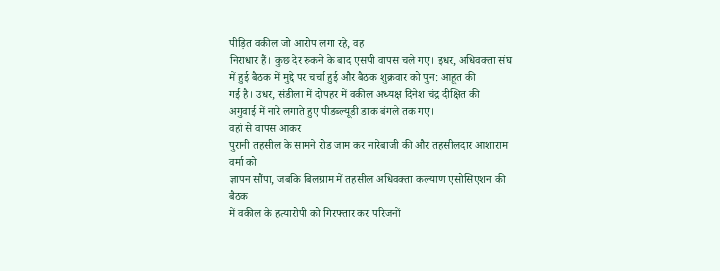पीड़ित वकील जो आरोप लगा रहे, वह
निराधार हैं। कुछ देर रुकने के बाद एसपी वापस चले गए। इधर, अधिवक्ता संघ
में हुई बैठक में मुद्दे पर चर्चा हुई और बैठक शुक्रवार को पुन: आहूत की
गई है। उधर, संडीला में दोपहर में वकील अध्यक्ष दिनेश चंद्र दीक्षित की
अगुवाई में नारे लगाते हुए पीडब्ल्यूडी डाक बंगले तक गए।
वहां से वापस आकर
पुरानी तहसील के सामने रोड जाम कर नारेबाजी की और तहसीलदार आशाराम वर्मा को
ज्ञापन सौंपा, जबकि बिलग्राम में तहसील अधिवक्ता कल्याण एसोसिएशन की बैठक
में वकील के हत्यारोपी को गिरफ्तार कर परिजनों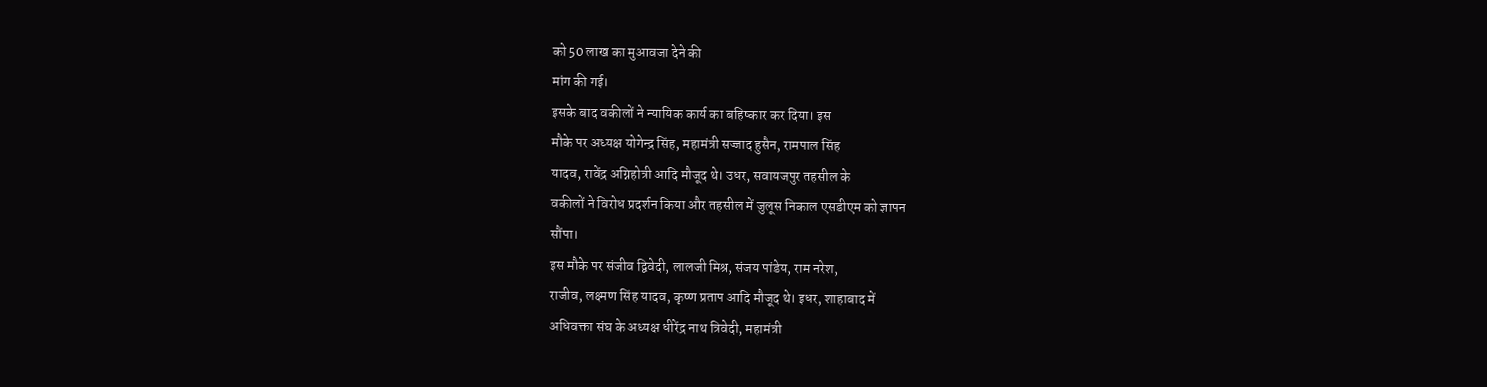को 50 लाख का मुआवजा देने की
मांग की गई।
इसके बाद वकीलों ने न्यायिक कार्य का बहिष्कार कर दिया। इस
मौके पर अध्यक्ष योगेन्द्र सिंह, महामंत्री सज्जाद हुसैन, रामपाल सिंह
यादव, रावेंद्र अग्निहोत्री आदि मौजूद थे। उधर, सवायजपुर तहसील के
वकीलों ने विरोध प्रदर्शन किया और तहसील में जुलूस निकाल एसडीएम को ज्ञापन
सौंपा।
इस मौके पर संजीव द्विवेदी, लालजी मिश्र, संजय पांडेय, राम नरेश,
राजीव, लक्ष्मण सिंह यादव, कृष्ण प्रताप आदि मौजूद थे। इधर, शाहाबाद में
अधिवक्ता संघ के अध्यक्ष धीरेंद्र नाथ त्रिवेदी, महामंत्री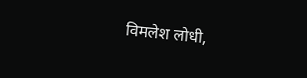विमलेश लोधी,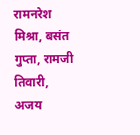रामनरेश मिश्रा, बसंत गुप्ता, रामजी तिवारी, अजय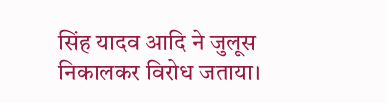सिंह यादव आदि ने जुलूस
निकालकर विरोध जताया।